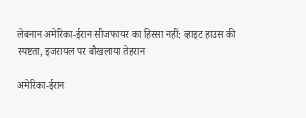लेबनान अमेरिका-ईरान सीजफायर का हिस्सा नहीं: व्हाइट हाउस की स्पष्टता, इजरायल पर बौखलाया तेहरान

अमेरिका-ईरान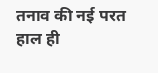तनाव की नई परत
हाल ही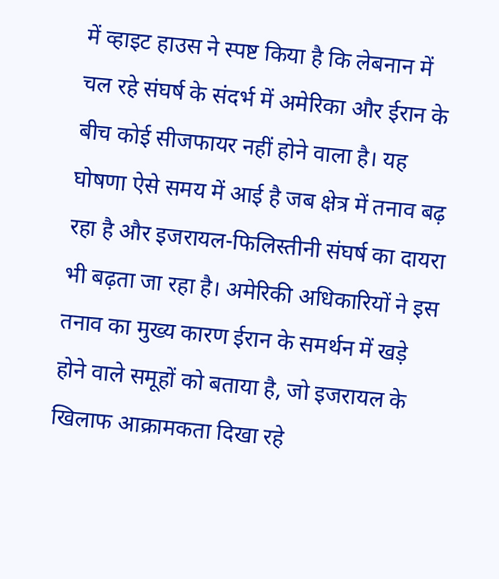में व्हाइट हाउस ने स्पष्ट किया है कि लेबनान में चल रहे संघर्ष के संदर्भ में अमेरिका और ईरान के बीच कोई सीजफायर नहीं होने वाला है। यह घोषणा ऐसे समय में आई है जब क्षेत्र में तनाव बढ़ रहा है और इजरायल-फिलिस्तीनी संघर्ष का दायरा भी बढ़ता जा रहा है। अमेरिकी अधिकारियों ने इस तनाव का मुख्य कारण ईरान के समर्थन में खड़े होने वाले समूहों को बताया है, जो इजरायल के खिलाफ आक्रामकता दिखा रहे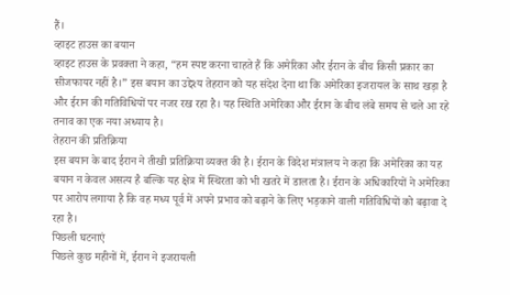हैं।
व्हाइट हाउस का बयान
व्हाइट हाउस के प्रवक्ता ने कहा, “हम स्पष्ट करना चाहते हैं कि अमेरिका और ईरान के बीच किसी प्रकार का सीजफायर नहीं है।” इस बयान का उद्देश्य तेहरान को यह संदेश देना था कि अमेरिका इजरायल के साथ खड़ा है और ईरान की गतिविधियों पर नजर रख रहा है। यह स्थिति अमेरिका और ईरान के बीच लंबे समय से चले आ रहे तनाव का एक नया अध्याय है।
तेहरान की प्रतिक्रिया
इस बयान के बाद ईरान ने तीखी प्रतिक्रिया व्यक्त की है। ईरान के विदेश मंत्रालय ने कहा कि अमेरिका का यह बयान न केवल असत्य है बल्कि यह क्षेत्र में स्थिरता को भी खतरे में डालता है। ईरान के अधिकारियों ने अमेरिका पर आरोप लगाया है कि वह मध्य पूर्व में अपने प्रभाव को बढ़ाने के लिए भड़काने वाली गतिविधियों को बढ़ावा दे रहा है।
पिछली घटनाएं
पिछले कुछ महीनों में, ईरान ने इजरायली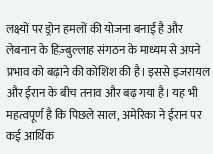लक्ष्यों पर ड्रोन हमलों की योजना बनाई है और लेबनान के हिज़्बुल्लाह संगठन के माध्यम से अपने प्रभाव को बढ़ाने की कोशिश की है। इससे इजरायल और ईरान के बीच तनाव और बढ़ गया है। यह भी महत्वपूर्ण है कि पिछले साल, अमेरिका ने ईरान पर कई आर्थिक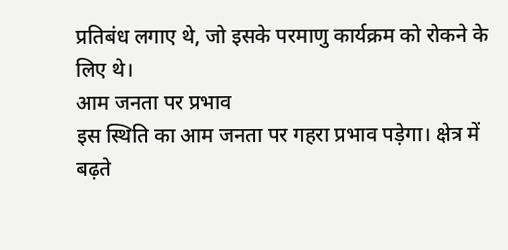प्रतिबंध लगाए थे, जो इसके परमाणु कार्यक्रम को रोकने के लिए थे।
आम जनता पर प्रभाव
इस स्थिति का आम जनता पर गहरा प्रभाव पड़ेगा। क्षेत्र में बढ़ते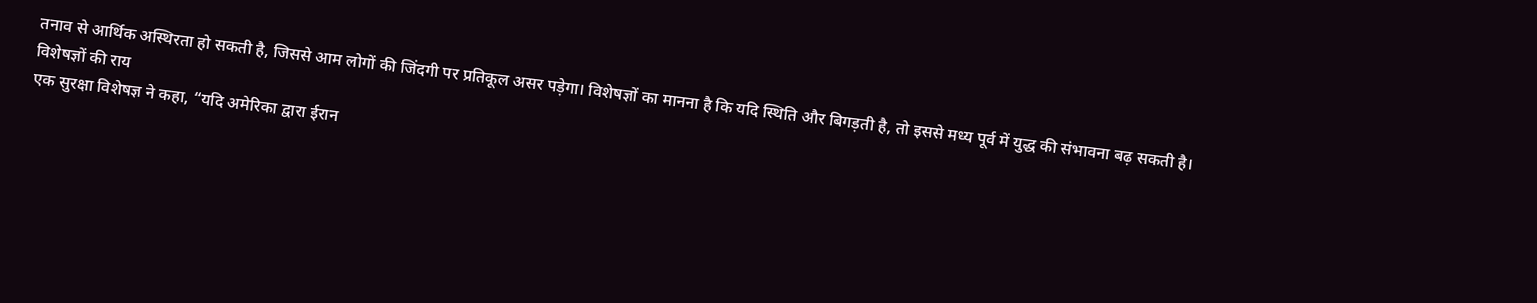तनाव से आर्थिक अस्थिरता हो सकती है, जिससे आम लोगों की जिंदगी पर प्रतिकूल असर पड़ेगा। विशेषज्ञों का मानना है कि यदि स्थिति और बिगड़ती है, तो इससे मध्य पूर्व में युद्ध की संभावना बढ़ सकती है।
विशेषज्ञों की राय
एक सुरक्षा विशेषज्ञ ने कहा, “यदि अमेरिका द्वारा ईरान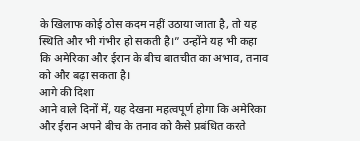के खिलाफ कोई ठोस कदम नहीं उठाया जाता है, तो यह स्थिति और भी गंभीर हो सकती है।” उन्होंने यह भी कहा कि अमेरिका और ईरान के बीच बातचीत का अभाव, तनाव को और बढ़ा सकता है।
आगे की दिशा
आने वाले दिनों में, यह देखना महत्वपूर्ण होगा कि अमेरिका और ईरान अपने बीच के तनाव को कैसे प्रबंधित करते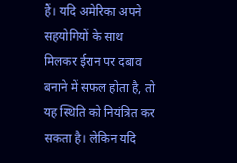हैं। यदि अमेरिका अपने सहयोगियों के साथ मिलकर ईरान पर दबाव बनाने में सफल होता है, तो यह स्थिति को नियंत्रित कर सकता है। लेकिन यदि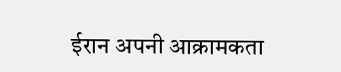ईरान अपनी आक्रामकता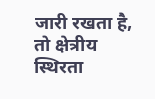जारी रखता है, तो क्षेत्रीय स्थिरता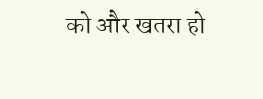को और खतरा हो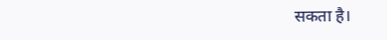सकता है।